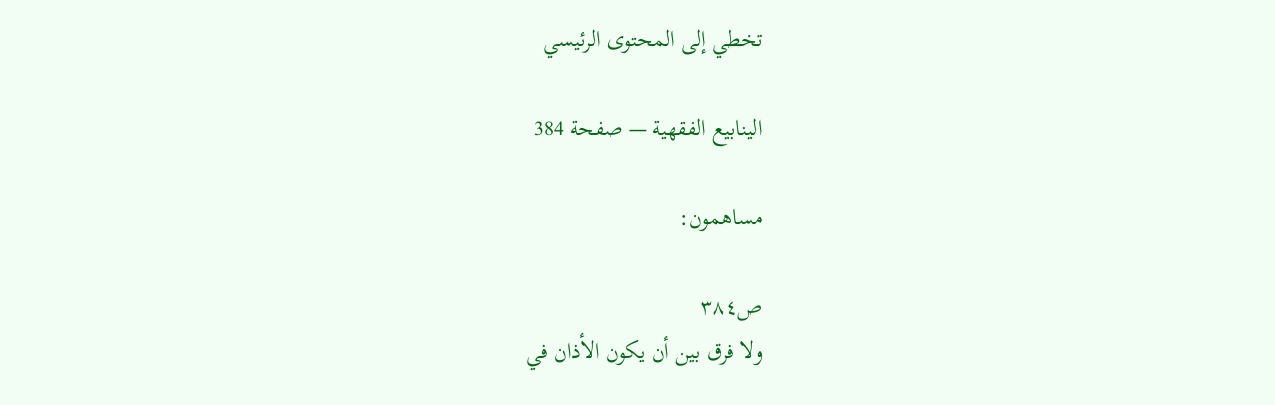تخطي إلى المحتوى الرئيسي

الينابيع الفقهية — صفحة 384

مساهمون:

ص٣٨٤
ولا فرق بين أن يكون الأذان في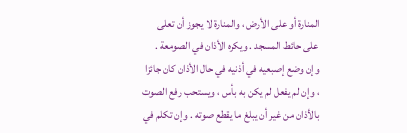المنارة أو على الأرض ، والمنارة لا يجوز أن تعلى على حائط المسجد . ويكره الأذان في الصومعة . وإن وضع إصبعيه في أذنيه في حال الأذان كان جائزا ، وإن لم يفعل لم يكن به بأس ، ويستحب رفع الصوت بالأذان من غير أن يبلغ ما يقطع صوته . وإن تكلم في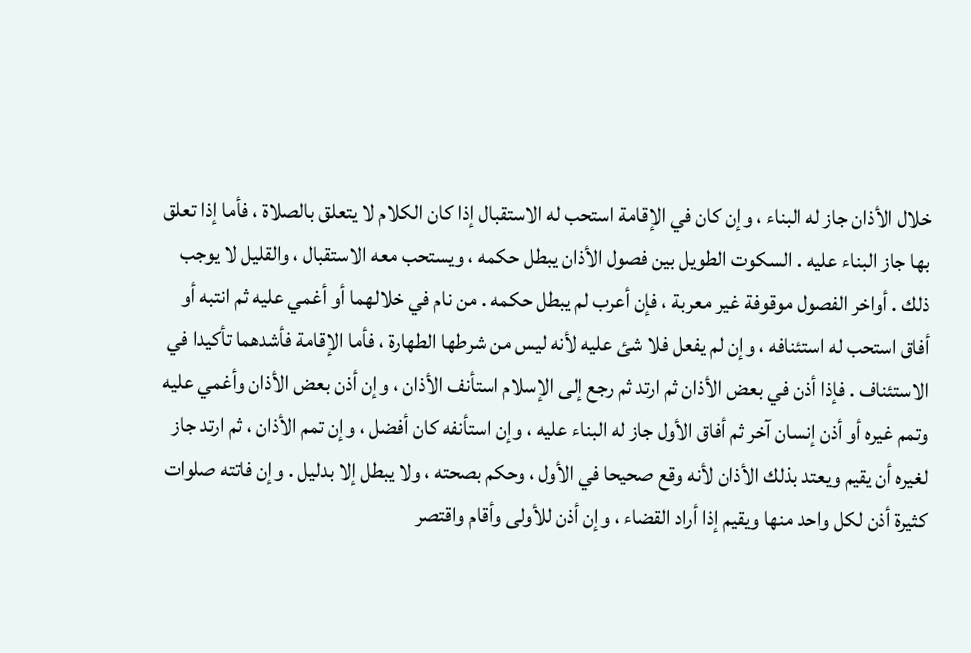خلال الأذان جاز له البناء ، وإن كان في الإقامة استحب له الاستقبال إذا كان الكلام لا يتعلق بالصلاة ، فأما إذا تعلق بها جاز البناء عليه . السكوت الطويل بين فصول الأذان يبطل حكمه ، ويستحب معه الاستقبال ، والقليل لا يوجب ذلك . أواخر الفصول موقوفة غير معربة ، فإن أعرب لم يبطل حكمه . من نام في خلالهما أو أغمي عليه ثم انتبه أو أفاق استحب له استئنافه ، وإن لم يفعل فلا شئ عليه لأنه ليس من شرطها الطهارة ، فأما الإقامة فأشدهما تأكيدا في الاستئناف . فإذا أذن في بعض الأذان ثم ارتد ثم رجع إلى الإسلام استأنف الأذان ، وإن أذن بعض الأذان وأغمي عليه وتمم غيره أو أذن إنسان آخر ثم أفاق الأول جاز له البناء عليه ، وإن استأنفه كان أفضل ، وإن تمم الأذان ، ثم ارتد جاز لغيره أن يقيم ويعتد بذلك الأذان لأنه وقع صحيحا في الأول ، وحكم بصحته ، ولا يبطل إلا بدليل . وإن فاتته صلوات كثيرة أذن لكل واحد منها ويقيم إذا أراد القضاء ، وإن أذن للأولى وأقام واقتصر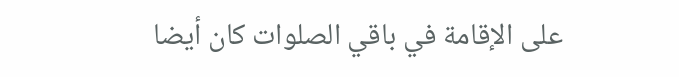على الإقامة في باقي الصلوات كان أيضا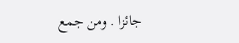جائزا . ومن جمع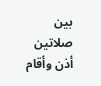بين صلاتين أذن وأقام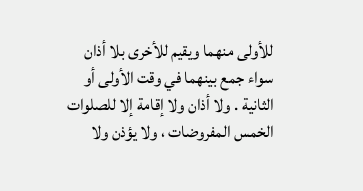للأولى منهما ويقيم للأخرى بلا أذان سواء جمع بينهما في وقت الأولى أو الثانية . ولا أذان ولا إقامة إلا للصلوات الخمس المفروضات ، ولا يؤذن ولا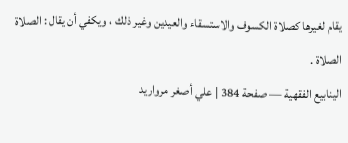يقام لغيرها كصلاة الكسوف والاستسقاء والعيدين وغير ذلك ، ويكفي أن يقال : الصلاة الصلاة .
الينابيع الفقهية — صفحة 384 | علي أصغر مرواريد